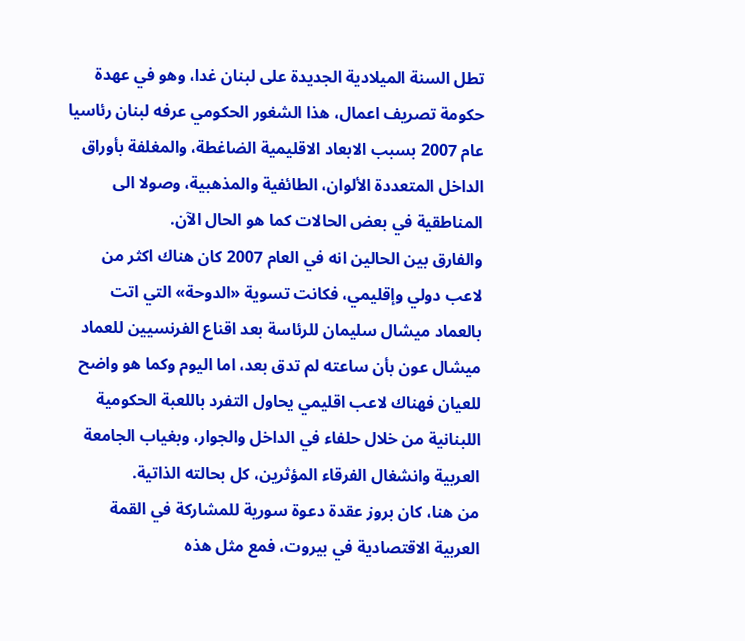تطل السنة الميلادية الجديدة على لبنان غدا، وهو في عهدة حكومة تصريف اعمال، هذا الشغور الحكومي عرفه لبنان رئاسيا عام 2007 بسبب الابعاد الاقليمية الضاغطة، والمغلفة بأوراق الداخل المتعددة الألوان، الطائفية والمذهبية، وصولا الى المناطقية في بعض الحالات كما هو الحال الآن.
والفارق بين الحالين انه في العام 2007 كان هناك اكثر من لاعب دولي وإقليمي، فكانت تسوية «الدوحة» التي اتت بالعماد ميشال سليمان للرئاسة بعد اقناع الفرنسيين للعماد ميشال عون بأن ساعته لم تدق بعد، اما اليوم وكما هو واضح للعيان فهناك لاعب اقليمي يحاول التفرد باللعبة الحكومية اللبنانية من خلال حلفاء في الداخل والجوار، وبغياب الجامعة العربية وانشغال الفرقاء المؤثرين، كل بحالته الذاتية.
من هنا، كان بروز عقدة دعوة سورية للمشاركة في القمة العربية الاقتصادية في بيروت، فمع مثل هذه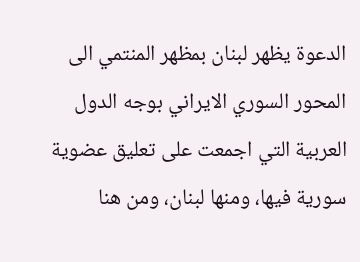الدعوة يظهر لبنان بمظهر المنتمي الى المحور السوري الايراني بوجه الدول العربية التي اجمعت على تعليق عضوية سورية فيها، ومنها لبنان، ومن هنا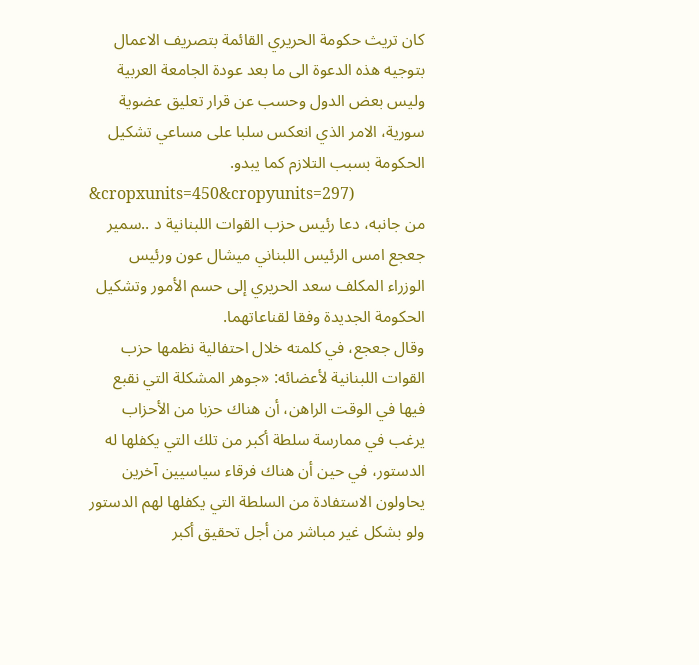كان تريث حكومة الحريري القائمة بتصريف الاعمال بتوجيه هذه الدعوة الى ما بعد عودة الجامعة العربية وليس بعض الدول وحسب عن قرار تعليق عضوية سورية، الامر الذي انعكس سلبا على مساعي تشكيل الحكومة بسبب التلازم كما يبدو.
&cropxunits=450&cropyunits=297)
من جانبه، دعا رئيس حزب القوات اللبنانية د ..سمير جعجع امس الرئيس اللبناني ميشال عون ورئيس الوزراء المكلف سعد الحريري إلى حسم الأمور وتشكيل الحكومة الجديدة وفقا لقناعاتهما.
وقال جعجع، في كلمته خلال احتفالية نظمها حزب القوات اللبنانية لأعضائه: «جوهر المشكلة التي نقبع فيها في الوقت الراهن، أن هناك حزبا من الأحزاب يرغب في ممارسة سلطة أكبر من تلك التي يكفلها له الدستور، في حين أن هناك فرقاء سياسيين آخرين يحاولون الاستفادة من السلطة التي يكفلها لهم الدستور ولو بشكل غير مباشر من أجل تحقيق أكبر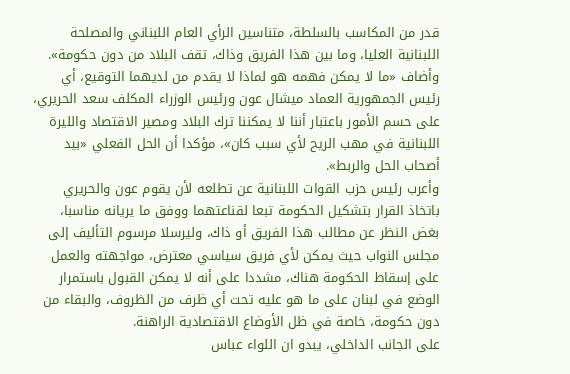قدر من المكاسب بالسلطة، متناسين الرأي العام اللبناني والمصلحة اللبنانية العليا، وما بين هذا الفريق وذاك، تقف البلاد من دون حكومة».
وأضاف «ما لا يمكن فهمه هو لماذا لا يقدم من لديهما التوقيع، أي رئيس الجمهورية العماد ميشال عون ورئيس الوزراء المكلف سعد الحريري، على حسم الأمور باعتبار أننا لا يمكننا ترك البلاد ومصير الاقتصاد والليرة اللبنانية في مهب الريح لأي سبب كان»، مؤكدا أن الحل الفعلي «بيد أصحاب الحل والربط».
وأعرب رئيس حزب القوات اللبنانية عن تطلعه لأن يقوم عون والحريري باتخاذ القرار بتشكيل الحكومة تبعا لقناعتهما ووفق ما يريانه مناسبا، بغض النظر عن مطالب هذا الفريق أو ذاك، وليرسلا مرسوم التأليف إلى مجلس النواب حيث يمكن لأي فريق سياسي معترض، مواجهته والعمل على إسقاط الحكومة هناك، مشددا على أنه لا يمكن القبول باستمرار الوضع في لبنان على ما هو عليه تحت أي ظرف من الظروف، والبقاء من دون حكومة، خاصة في ظل الأوضاع الاقتصادية الراهنة.
على الجانب الداخلي، يبدو ان اللواء عباس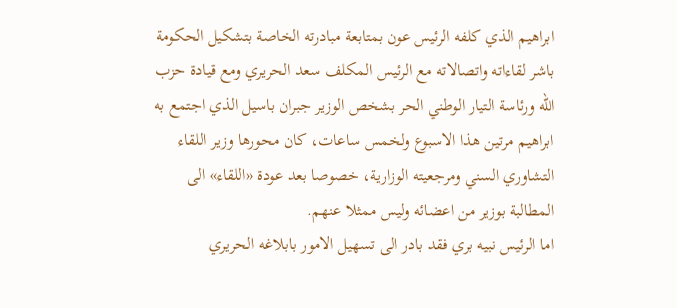ابراهيم الذي كلفه الرئيس عون بمتابعة مبادرته الخاصة بتشكيل الحكومة باشر لقاءاته واتصالاته مع الرئيس المكلف سعد الحريري ومع قيادة حزب الله ورئاسة التيار الوطني الحر بشخص الوزير جبران باسيل الذي اجتمع به ابراهيم مرتين هذا الاسبوع ولخمس ساعات، كان محورها وزير اللقاء التشاوري السني ومرجعيته الوزارية، خصوصا بعد عودة «اللقاء» الى المطالبة بوزير من اعضائه وليس ممثلا عنهم.
اما الرئيس نبيه بري فقد بادر الى تسهيل الامور بابلاغه الحريري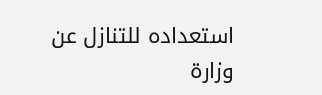استعداده للتنازل عن وزارة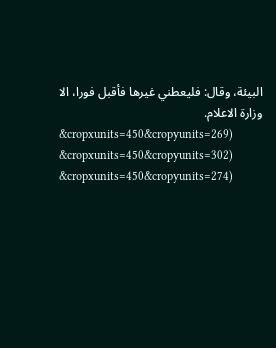البيئة، وقال: فليعطني غيرها فأقبل فورا، الا وزارة الاعلام.
&cropxunits=450&cropyunits=269)
&cropxunits=450&cropyunits=302)
&cropxunits=450&cropyunits=274)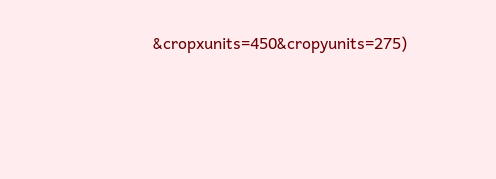&cropxunits=450&cropyunits=275)